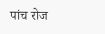पांच रोज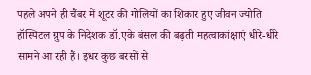पहले अपने ही चैंबर में शूटर की गोलियों का शिकार हुए जीवन ज्योति हॉस्पिटल ग्रुप के निदेशक डॉ.एके बंसल की बढ़ती महत्वाकांक्षाएं धीरे-धीरे सामने आ रही हैं। इधर कुछ बरसों से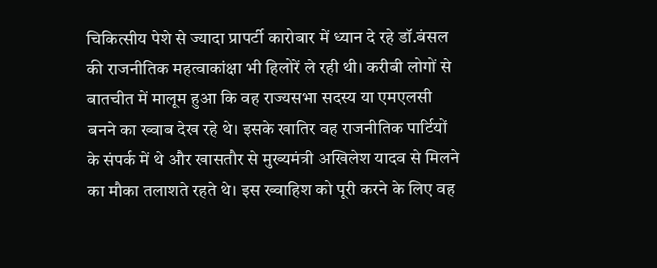चिकित्सीय पेशे से ज्यादा प्रापर्टी कारोबार में ध्यान दे रहे डॉ.बंसल की राजनीतिक महत्वाकांक्षा भी हिलोरें ले रही थी। करीबी लोगों से बातचीत में मालूम हुआ कि वह राज्यसभा सदस्य या एमएलसी बनने का ख्वाब देख रहे थे। इसके खातिर वह राजनीतिक पार्टियों के संपर्क में थे और खासतौर से मुख्यमंत्री अखिलेश यादव से मिलने का मौका तलाशते रहते थे। इस ख्वाहिश को पूरी करने के लिए वह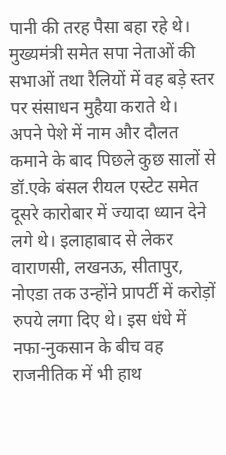पानी की तरह पैसा बहा रहे थे। मुख्यमंत्री समेत सपा नेताओं की सभाओं तथा रैलियों में वह बड़े स्तर पर संसाधन मुहैया कराते थे।
अपने पेशे में नाम और दौलत कमाने के बाद पिछले कुछ सालों से डॉ.एके बंसल रीयल एस्टेट समेत दूसरे कारोबार में ज्यादा ध्यान देने लगे थे। इलाहाबाद से लेकर वाराणसी, लखनऊ, सीतापुर, नोएडा तक उन्होंने प्रापर्टी में करोड़ों रुपये लगा दिए थे। इस धंधे में नफा-नुकसान के बीच वह राजनीतिक में भी हाथ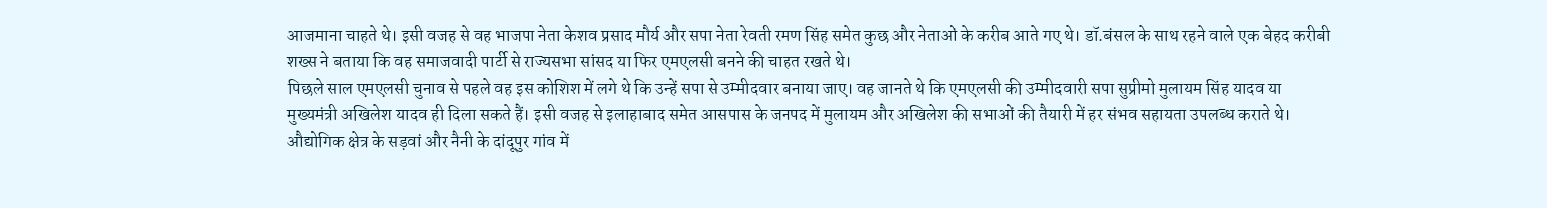आजमाना चाहते थे। इसी वजह से वह भाजपा नेता केशव प्रसाद मौर्य और सपा नेता रेवती रमण सिंह समेत कुछ और नेताओं के करीब आते गए थे। डॉ.बंसल के साथ रहने वाले एक बेहद करीबी शख्स ने बताया कि वह समाजवादी पार्टी से राज्यसभा सांसद या फिर एमएलसी बनने की चाहत रखते थे।
पिछले साल एमएलसी चुनाव से पहले वह इस कोशिश में लगे थे कि उन्हें सपा से उम्मीदवार बनाया जाए। वह जानते थे कि एमएलसी की उम्मीदवारी सपा सुप्रीमो मुलायम सिंह यादव या मुख्यमंत्री अखिलेश यादव ही दिला सकते हैं। इसी वजह से इलाहाबाद समेत आसपास के जनपद में मुलायम और अखिलेश की सभाओं की तैयारी में हर संभव सहायता उपलब्ध कराते थे। औद्योगिक क्षेत्र के सड़वां और नैनी के दांदूपुर गांव में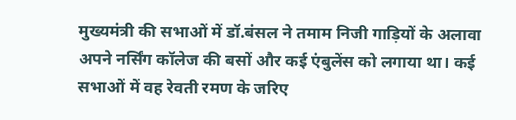मुख्यमंत्री की सभाओं में डॉ.बंसल ने तमाम निजी गाड़ियों के अलावा अपने नर्सिंग कॉलेज की बसों और कई एंबुलेंस को लगाया था। कई सभाओं में वह रेवती रमण के जरिए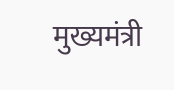मुख्यमंत्री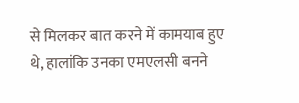से मिलकर बात करने में कामयाब हुए थे, हालांकि उनका एमएलसी बनने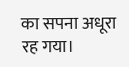का सपना अधूरा रह गया।